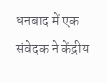धनबाद में एक संवेदक ने केंद्रीय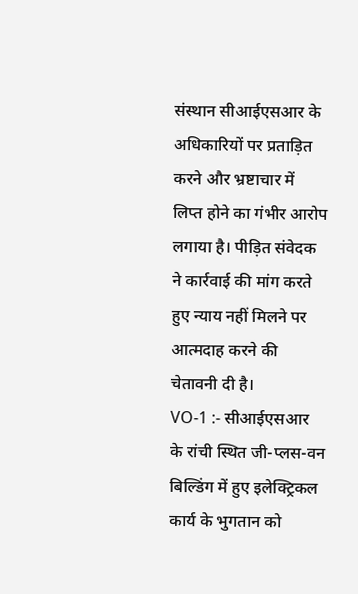संस्थान सीआईएसआर के अधिकारियों पर प्रताड़ित करने और भ्रष्टाचार में लिप्त होने का गंभीर आरोप लगाया है। पीड़ित संवेदक ने कार्रवाई की मांग करते हुए न्याय नहीं मिलने पर आत्मदाह करने की चेतावनी दी है।
VO-1 :- सीआईएसआर के रांची स्थित जी-प्लस-वन बिल्डिंग में हुए इलेक्ट्रिकल कार्य के भुगतान को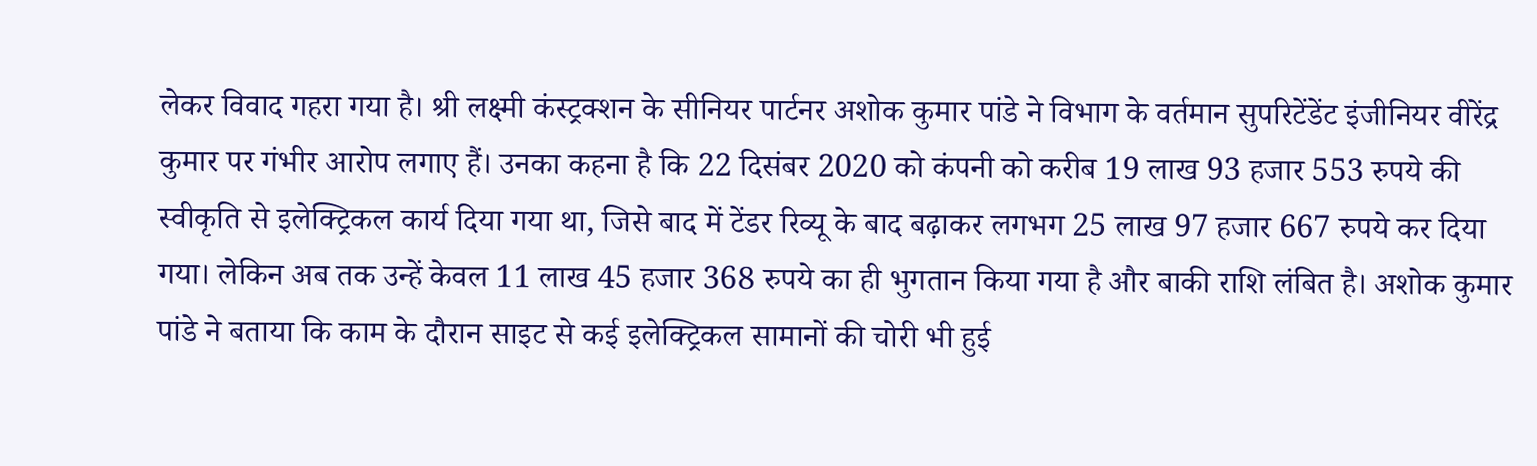लेकर विवाद गहरा गया है। श्री लक्ष्मी कंस्ट्रक्शन के सीनियर पार्टनर अशोक कुमार पांडे ने विभाग के वर्तमान सुपरिटेंडेंट इंजीनियर वीरेंद्र कुमार पर गंभीर आरोप लगाए हैं। उनका कहना है कि 22 दिसंबर 2020 को कंपनी को करीब 19 लाख 93 हजार 553 रुपये की स्वीकृति से इलेक्ट्रिकल कार्य दिया गया था, जिसे बाद में टेंडर रिव्यू के बाद बढ़ाकर लगभग 25 लाख 97 हजार 667 रुपये कर दिया गया। लेकिन अब तक उन्हें केवल 11 लाख 45 हजार 368 रुपये का ही भुगतान किया गया है और बाकी राशि लंबित है। अशोक कुमार पांडे ने बताया कि काम के दौरान साइट से कई इलेक्ट्रिकल सामानों की चोरी भी हुई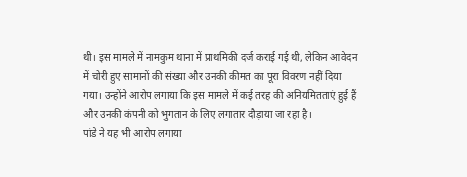थी। इस मामले में नामकुम थाना में प्राथमिकी दर्ज कराई गई थी, लेकिन आवेदन में चोरी हुए सामानों की संख्या और उनकी कीमत का पूरा विवरण नहीं दिया गया। उन्होंने आरोप लगाया कि इस मामले में कई तरह की अनियमितताएं हुई हैं और उनकी कंपनी को भुगतान के लिए लगातार दौड़ाया जा रहा है।
पांडे ने यह भी आरोप लगाया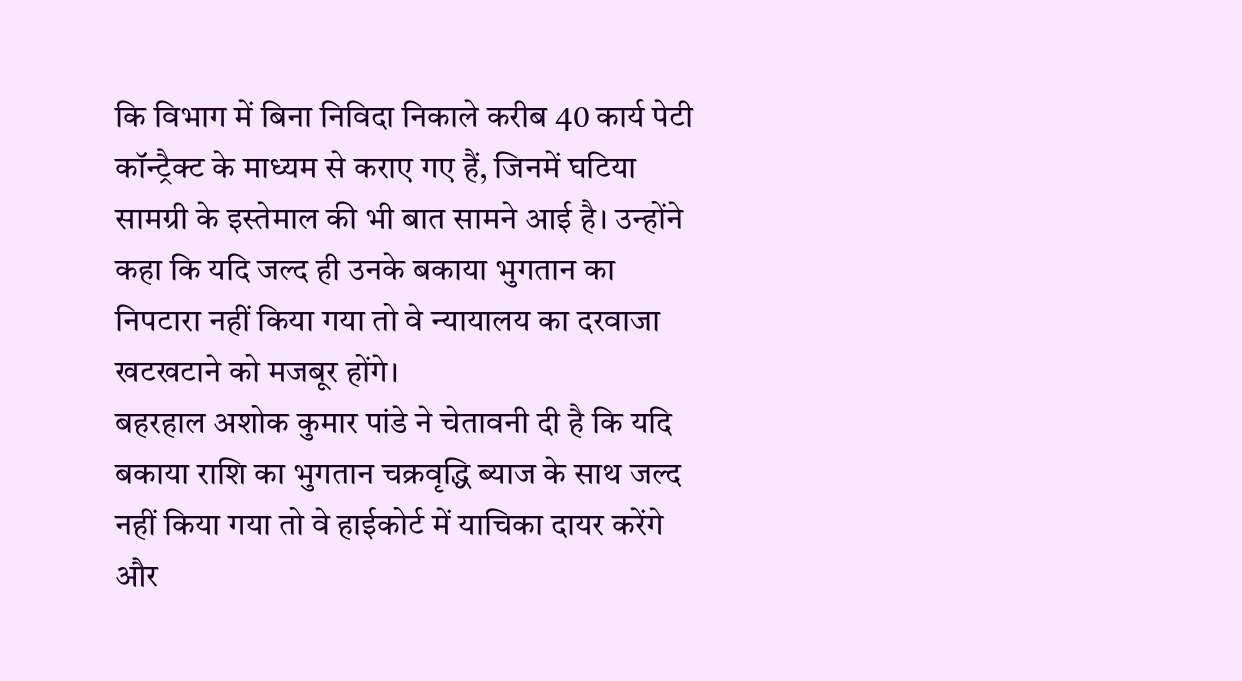कि विभाग में बिना निविदा निकाले करीब 40 कार्य पेटी कॉन्ट्रैक्ट के माध्यम से कराए गए हैं, जिनमें घटिया सामग्री के इस्तेमाल की भी बात सामने आई है। उन्होंने कहा कि यदि जल्द ही उनके बकाया भुगतान का निपटारा नहीं किया गया तो वे न्यायालय का दरवाजा खटखटाने को मजबूर होंगे।
बहरहाल अशोक कुमार पांडे ने चेतावनी दी है कि यदि बकाया राशि का भुगतान चक्रवृद्धि ब्याज के साथ जल्द नहीं किया गया तो वे हाईकोर्ट में याचिका दायर करेंगे और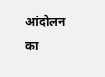आंदोलन का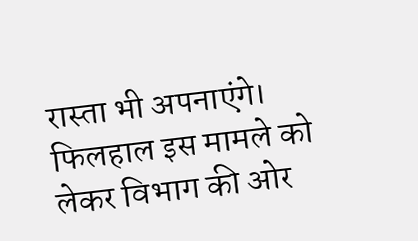रास्ता भी अपनाएंगे। फिलहाल इस मामले को लेकर विभाग की ओर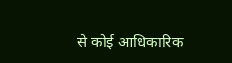से कोई आधिकारिक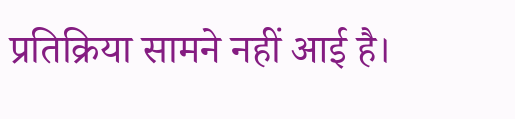प्रतिक्रिया सामने नहीं आई है।